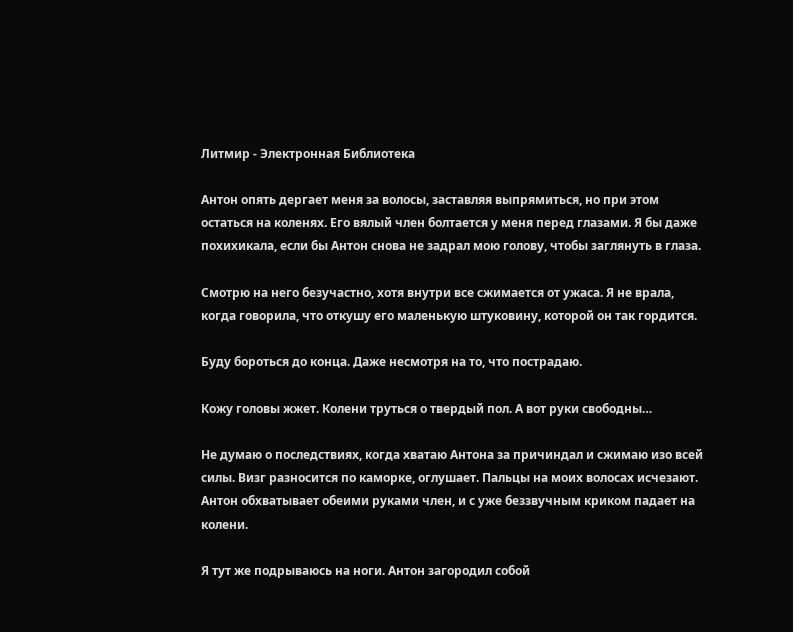Литмир - Электронная Библиотека

Антон опять дергает меня за волосы, заставляя выпрямиться, но при этом остаться на коленях. Его вялый член болтается у меня перед глазами. Я бы даже похихикала, если бы Антон снова не задрал мою голову, чтобы заглянуть в глаза.

Смотрю на него безучастно, хотя внутри все сжимается от ужаса. Я не врала, когда говорила, что откушу его маленькую штуковину, которой он так гордится.

Буду бороться до конца. Даже несмотря на то, что пострадаю.

Кожу головы жжет. Колени труться о твердый пол. А вот руки свободны…

Не думаю о последствиях, когда хватаю Антона за причиндал и сжимаю изо всей силы. Визг разносится по каморке, оглушает. Пальцы на моих волосах исчезают. Антон обхватывает обеими руками член, и с уже беззвучным криком падает на колени.

Я тут же подрываюсь на ноги. Антон загородил собой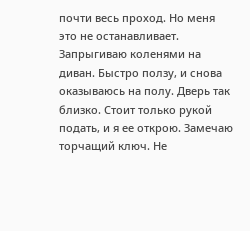почти весь проход. Но меня это не останавливает. Запрыгиваю коленями на диван. Быстро ползу, и снова оказываюсь на полу. Дверь так близко. Стоит только рукой подать, и я ее открою. Замечаю торчащий ключ. Не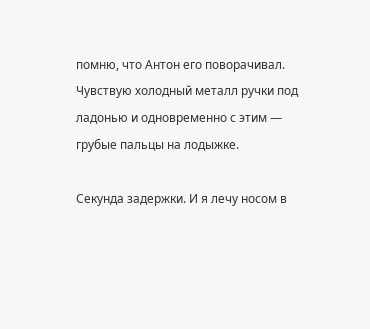помню, что Антон его поворачивал. Чувствую холодный металл ручки под ладонью и одновременно с этим — грубые пальцы на лодыжке.

Секунда задержки. И я лечу носом в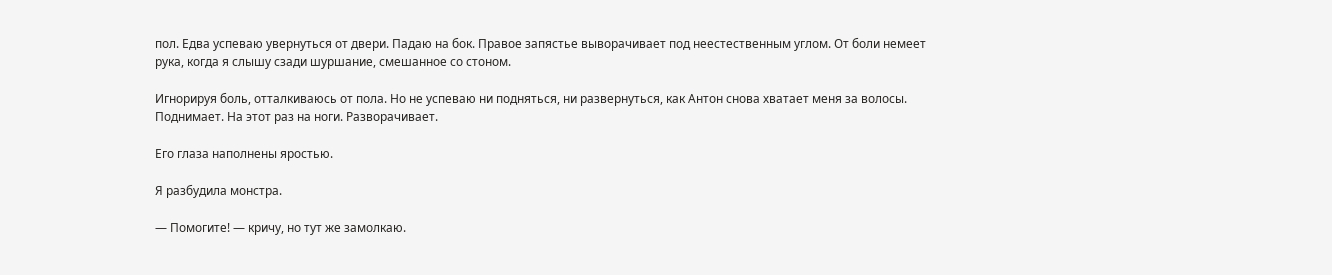пол. Едва успеваю увернуться от двери. Падаю на бок. Правое запястье выворачивает под неестественным углом. От боли немеет рука, когда я слышу сзади шуршание, смешанное со стоном.

Игнорируя боль, отталкиваюсь от пола. Но не успеваю ни подняться, ни развернуться, как Антон снова хватает меня за волосы. Поднимает. На этот раз на ноги. Разворачивает.

Его глаза наполнены яростью.

Я разбудила монстра.

— Помогите! — кричу, но тут же замолкаю.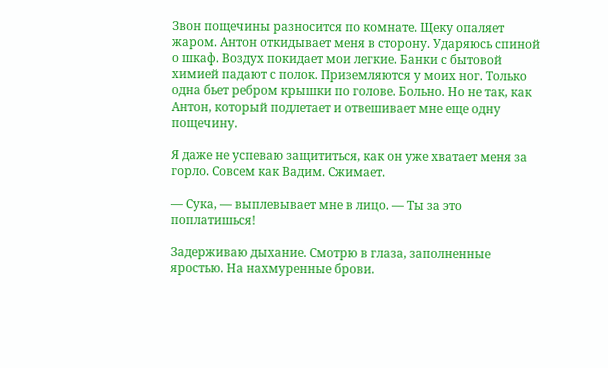Звон пощечины разносится по комнате. Щеку опаляет жаром. Антон откидывает меня в сторону. Ударяюсь спиной о шкаф. Воздух покидает мои легкие. Банки с бытовой химией падают с полок. Приземляются у моих ног. Только одна бьет ребром крышки по голове. Больно. Но не так, как Антон, который подлетает и отвешивает мне еще одну пощечину.

Я даже не успеваю защититься, как он уже хватает меня за горло. Совсем как Вадим. Сжимает.

— Сука, — выплевывает мне в лицо. — Ты за это поплатишься!

Задерживаю дыхание. Смотрю в глаза, заполненные яростью. На нахмуренные брови.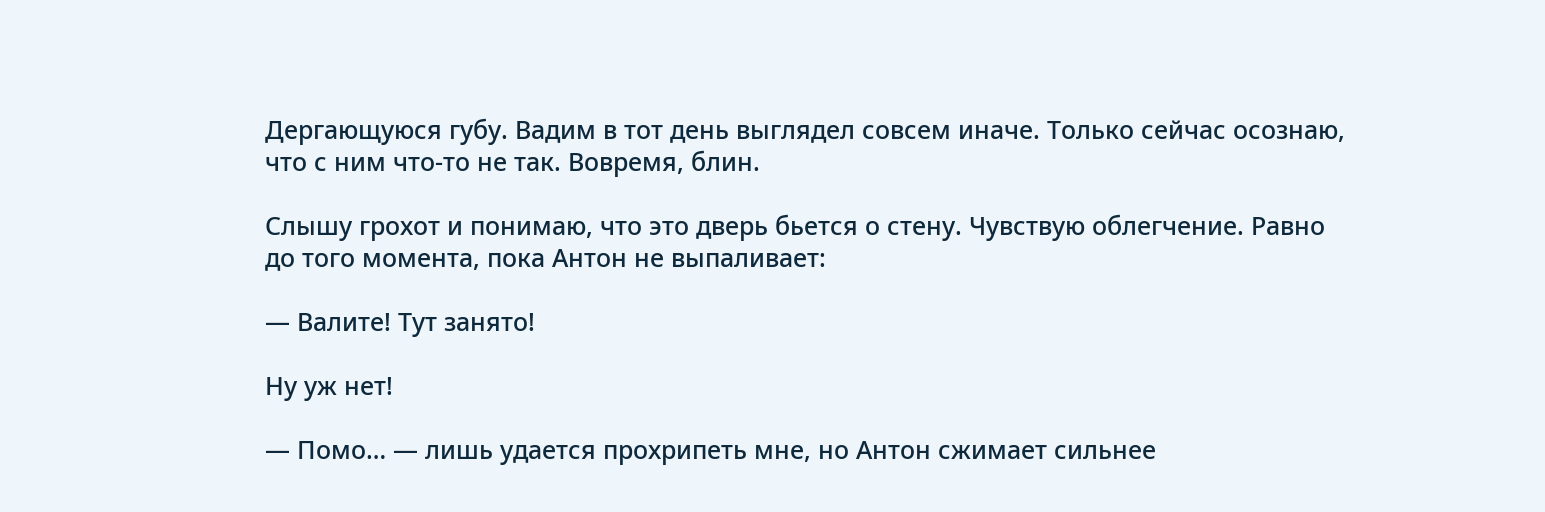Дергающуюся губу. Вадим в тот день выглядел совсем иначе. Только сейчас осознаю, что с ним что-то не так. Вовремя, блин.

Слышу грохот и понимаю, что это дверь бьется о стену. Чувствую облегчение. Равно до того момента, пока Антон не выпаливает:

— Валите! Тут занято!

Ну уж нет!

— Помо… — лишь удается прохрипеть мне, но Антон сжимает сильнее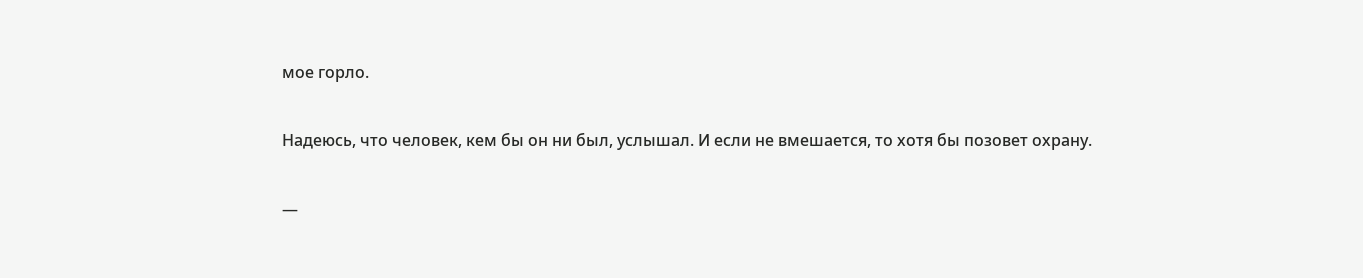мое горло.

Надеюсь, что человек, кем бы он ни был, услышал. И если не вмешается, то хотя бы позовет охрану.

—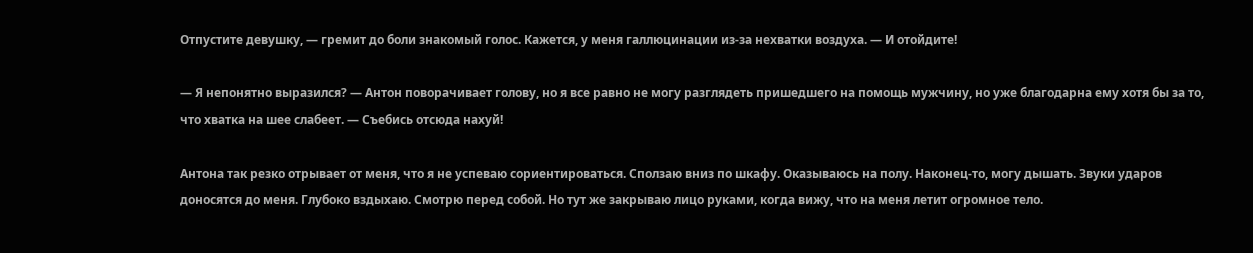Отпустите девушку, — гремит до боли знакомый голос. Кажется, у меня галлюцинации из-за нехватки воздуха. — И отойдите!

— Я непонятно выразился? — Антон поворачивает голову, но я все равно не могу разглядеть пришедшего на помощь мужчину, но уже благодарна ему хотя бы за то, что хватка на шее слабеет. — Съебись отсюда нахуй!

Антона так резко отрывает от меня, что я не успеваю сориентироваться. Сползаю вниз по шкафу. Оказываюсь на полу. Наконец-то, могу дышать. Звуки ударов доносятся до меня. Глубоко вздыхаю. Смотрю перед собой. Но тут же закрываю лицо руками, когда вижу, что на меня летит огромное тело.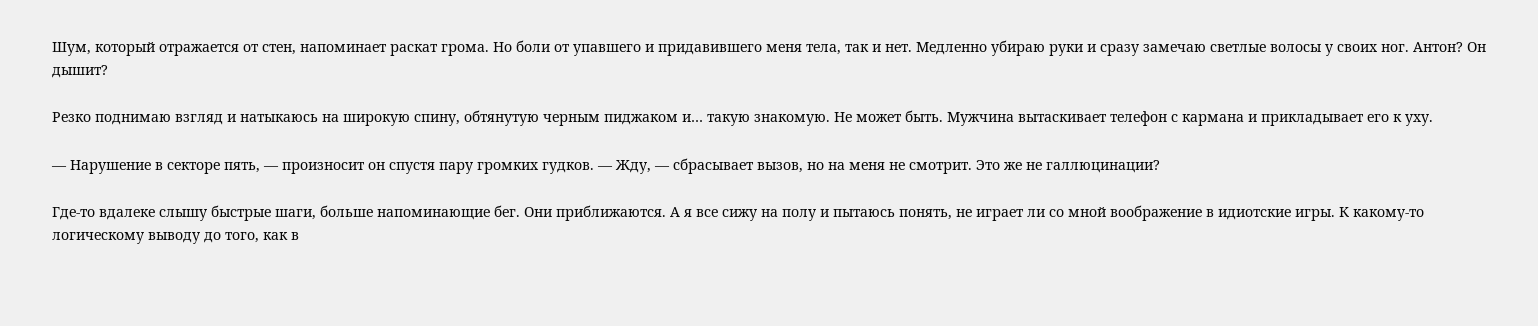Шум, который отражается от стен, напоминает раскат грома. Но боли от упавшего и придавившего меня тела, так и нет. Медленно убираю руки и сразу замечаю светлые волосы у своих ног. Антон? Он дышит?

Резко поднимаю взгляд и натыкаюсь на широкую спину, обтянутую черным пиджаком и… такую знакомую. Не может быть. Мужчина вытаскивает телефон с кармана и прикладывает его к уху.

— Нарушение в секторе пять, — произносит он спустя пару громких гудков. — Жду, — сбрасывает вызов, но на меня не смотрит. Это же не галлюцинации?

Где-то вдалеке слышу быстрые шаги, больше напоминающие бег. Они приближаются. А я все сижу на полу и пытаюсь понять, не играет ли со мной воображение в идиотские игры. К какому-то логическому выводу до того, как в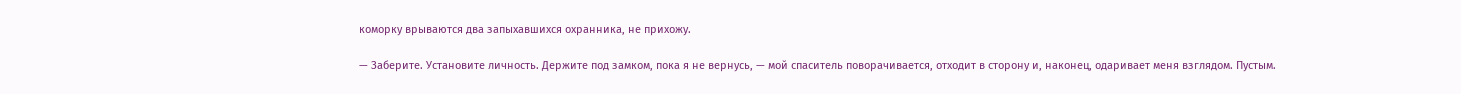коморку врываются два запыхавшихся охранника, не прихожу.

— Заберите. Установите личность. Держите под замком, пока я не вернусь, — мой спаситель поворачивается, отходит в сторону и, наконец, одаривает меня взглядом. Пустым.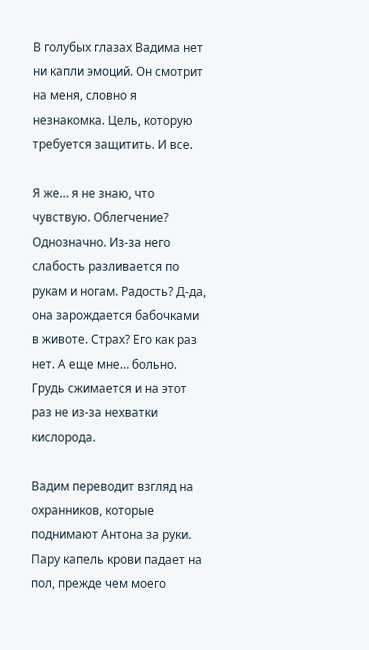В голубых глазах Вадима нет ни капли эмоций. Он смотрит на меня, словно я незнакомка. Цель, которую требуется защитить. И все.

Я же… я не знаю, что чувствую. Облегчение? Однозначно. Из-за него слабость разливается по рукам и ногам. Радость? Д-да, она зарождается бабочками в животе. Страх? Его как раз нет. А еще мне… больно. Грудь сжимается и на этот раз не из-за нехватки кислорода.

Вадим переводит взгляд на охранников, которые поднимают Антона за руки. Пару капель крови падает на пол, прежде чем моего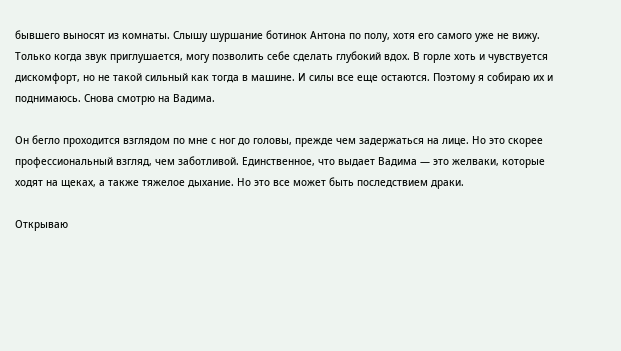бывшего выносят из комнаты. Слышу шуршание ботинок Антона по полу, хотя его самого уже не вижу. Только когда звук приглушается, могу позволить себе сделать глубокий вдох. В горле хоть и чувствуется дискомфорт, но не такой сильный как тогда в машине. И силы все еще остаются. Поэтому я собираю их и поднимаюсь. Снова смотрю на Вадима.

Он бегло проходится взглядом по мне с ног до головы, прежде чем задержаться на лице. Но это скорее профессиональный взгляд, чем заботливой. Единственное, что выдает Вадима — это желваки, которые ходят на щеках, а также тяжелое дыхание. Но это все может быть последствием драки.

Открываю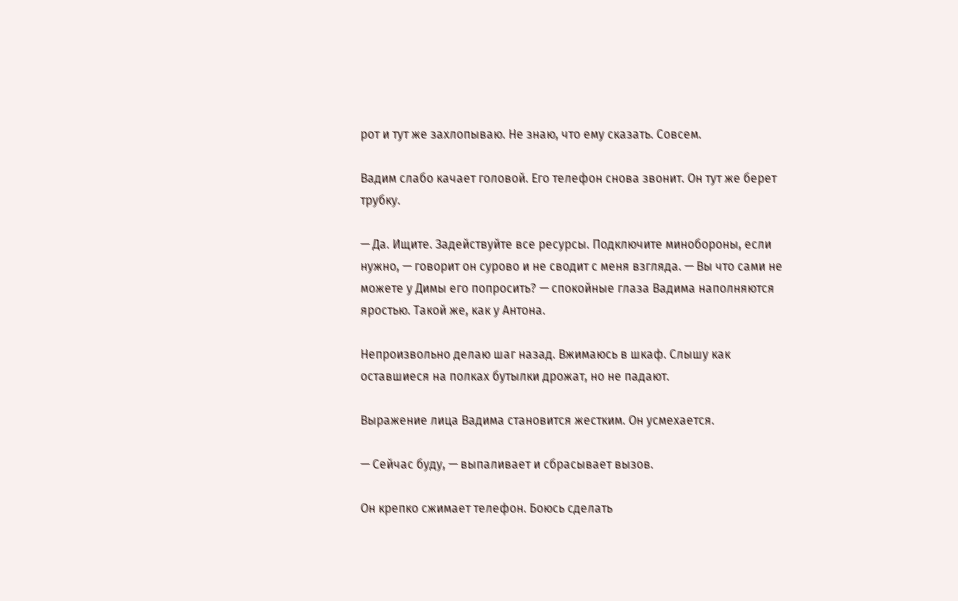рот и тут же захлопываю. Не знаю, что ему сказать. Совсем.

Вадим слабо качает головой. Его телефон снова звонит. Он тут же берет трубку.

— Да. Ищите. Задействуйте все ресурсы. Подключите минобороны, если нужно, — говорит он сурово и не сводит с меня взгляда. — Вы что сами не можете у Димы его попросить? — спокойные глаза Вадима наполняются яростью. Такой же, как у Антона.

Непроизвольно делаю шаг назад. Вжимаюсь в шкаф. Слышу как оставшиеся на полках бутылки дрожат, но не падают.

Выражение лица Вадима становится жестким. Он усмехается.

— Сейчас буду, — выпаливает и сбрасывает вызов.

Он крепко сжимает телефон. Боюсь сделать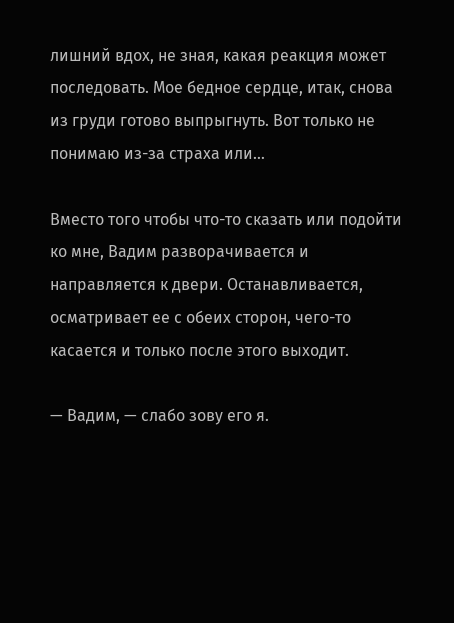лишний вдох, не зная, какая реакция может последовать. Мое бедное сердце, итак, снова из груди готово выпрыгнуть. Вот только не понимаю из-за страха или…

Вместо того чтобы что-то сказать или подойти ко мне, Вадим разворачивается и направляется к двери. Останавливается, осматривает ее с обеих сторон, чего-то касается и только после этого выходит.

— Вадим, — слабо зову его я.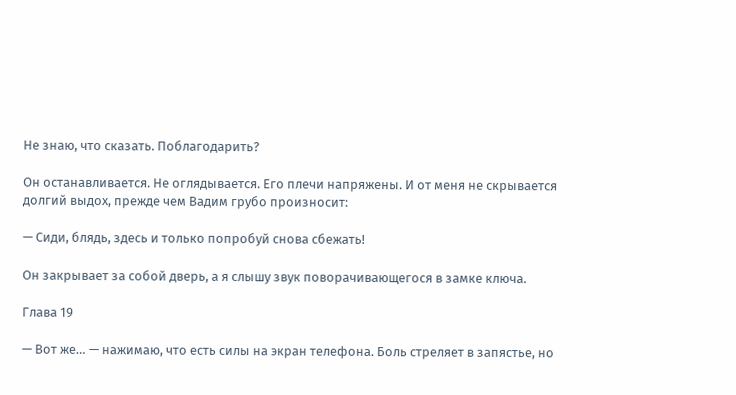Не знаю, что сказать. Поблагодарить?

Он останавливается. Не оглядывается. Его плечи напряжены. И от меня не скрывается долгий выдох, прежде чем Вадим грубо произносит:

— Сиди, блядь, здесь и только попробуй снова сбежать!

Он закрывает за собой дверь, а я слышу звук поворачивающегося в замке ключа.

Глава 19

— Вот же… — нажимаю, что есть силы на экран телефона. Боль стреляет в запястье, но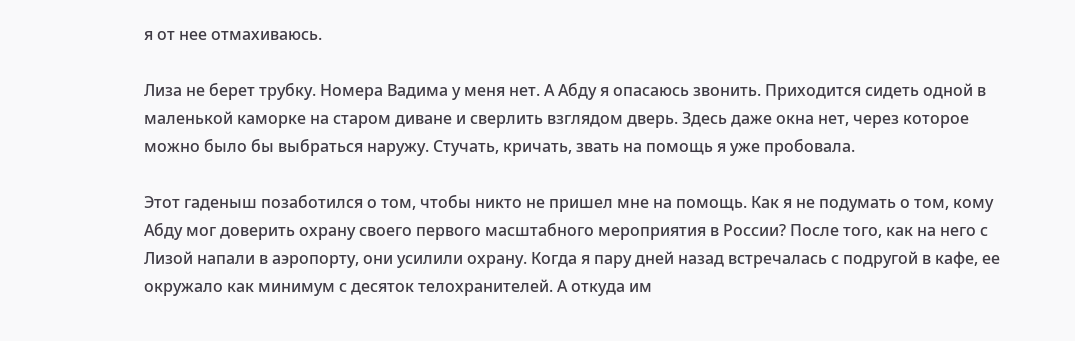я от нее отмахиваюсь.

Лиза не берет трубку. Номера Вадима у меня нет. А Абду я опасаюсь звонить. Приходится сидеть одной в маленькой каморке на старом диване и сверлить взглядом дверь. Здесь даже окна нет, через которое можно было бы выбраться наружу. Стучать, кричать, звать на помощь я уже пробовала.

Этот гаденыш позаботился о том, чтобы никто не пришел мне на помощь. Как я не подумать о том, кому Абду мог доверить охрану своего первого масштабного мероприятия в России? После того, как на него с Лизой напали в аэропорту, они усилили охрану. Когда я пару дней назад встречалась с подругой в кафе, ее окружало как минимум с десяток телохранителей. А откуда им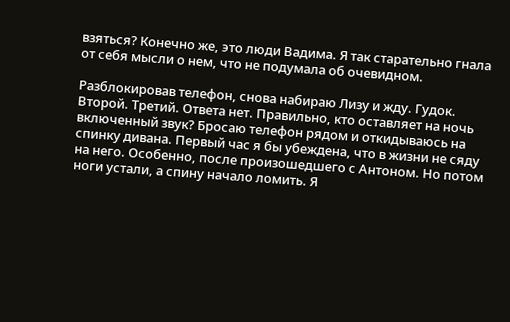взяться? Конечно же, это люди Вадима. Я так старательно гнала от себя мысли о нем, что не подумала об очевидном.

Разблокировав телефон, снова набираю Лизу и жду. Гудок. Второй. Третий. Ответа нет. Правильно, кто оставляет на ночь включенный звук? Бросаю телефон рядом и откидываюсь на спинку дивана. Первый час я бы убеждена, что в жизни не сяду на него. Особенно, после произошедшего с Антоном. Но потом ноги устали, а спину начало ломить. Я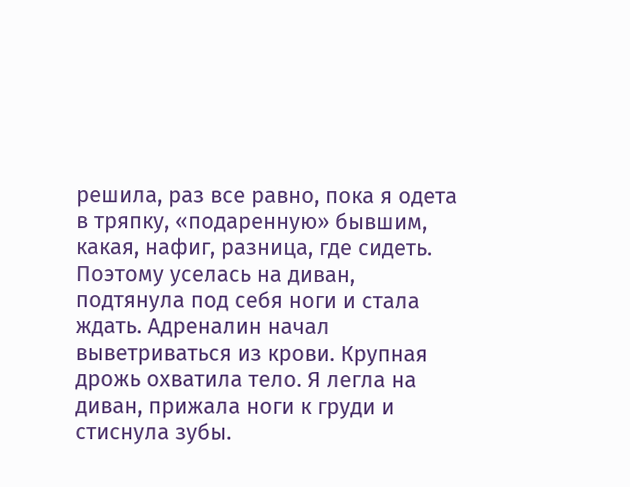решила, раз все равно, пока я одета в тряпку, «подаренную» бывшим, какая, нафиг, разница, где сидеть. Поэтому уселась на диван, подтянула под себя ноги и стала ждать. Адреналин начал выветриваться из крови. Крупная дрожь охватила тело. Я легла на диван, прижала ноги к груди и стиснула зубы.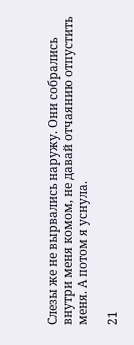Слезы же не вырвались наружу. Они собрались внутри меня комом, не давай отчаянию отпустить меня. А потом я уснула.

21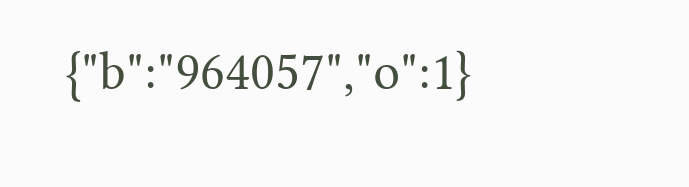{"b":"964057","o":1}